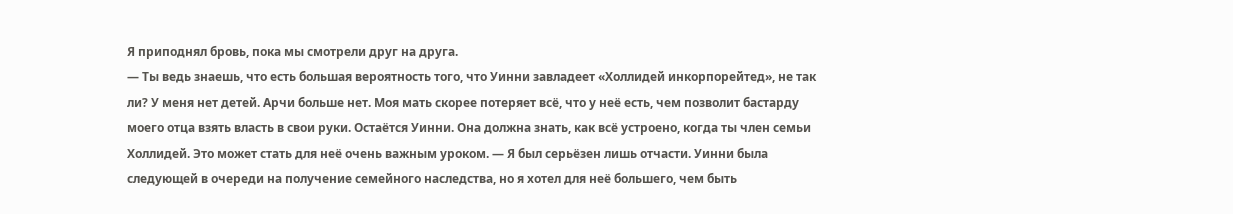Я приподнял бровь, пока мы смотрели друг на друга.
— Ты ведь знаешь, что есть большая вероятность того, что Уинни завладеет «Холлидей инкорпорейтед», не так ли? У меня нет детей. Арчи больше нет. Моя мать скорее потеряет всё, что у неё есть, чем позволит бастарду моего отца взять власть в свои руки. Остаётся Уинни. Она должна знать, как всё устроено, когда ты член семьи Холлидей. Это может стать для неё очень важным уроком. — Я был серьёзен лишь отчасти. Уинни была следующей в очереди на получение семейного наследства, но я хотел для неё большего, чем быть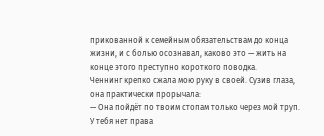прикованной к семейным обязательствам до конца жизни, и с болью осознавал, каково это — жить на конце этого преступно короткого поводка.
Ченнинг крепко сжала мою руку в своей. Сузив глаза, она практически прорычала:
— Она пойдёт по твоим стопам только через мой труп. У тебя нет права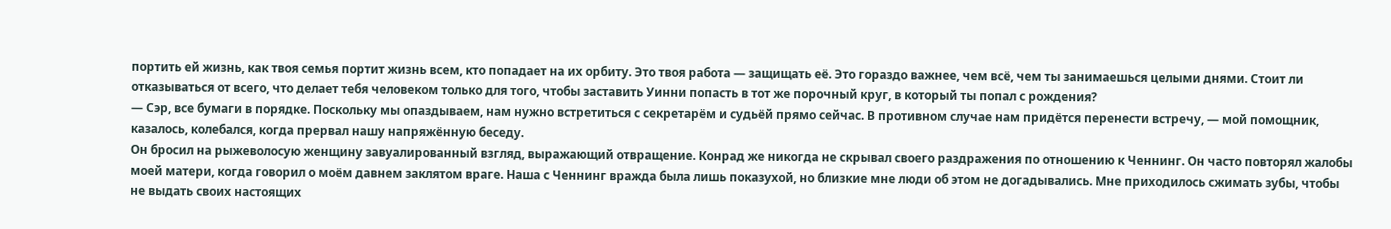портить ей жизнь, как твоя семья портит жизнь всем, кто попадает на их орбиту. Это твоя работа — защищать её. Это гораздо важнее, чем всё, чем ты занимаешься целыми днями. Стоит ли отказываться от всего, что делает тебя человеком только для того, чтобы заставить Уинни попасть в тот же порочный круг, в который ты попал с рождения?
— Сэр, все бумаги в порядке. Поскольку мы опаздываем, нам нужно встретиться с секретарём и судьёй прямо сейчас. В противном случае нам придётся перенести встречу, — мой помощник, казалось, колебался, когда прервал нашу напряжённую беседу.
Он бросил на рыжеволосую женщину завуалированный взгляд, выражающий отвращение. Конрад же никогда не скрывал своего раздражения по отношению к Ченнинг. Он часто повторял жалобы моей матери, когда говорил о моём давнем заклятом враге. Наша с Ченнинг вражда была лишь показухой, но близкие мне люди об этом не догадывались. Мне приходилось сжимать зубы, чтобы не выдать своих настоящих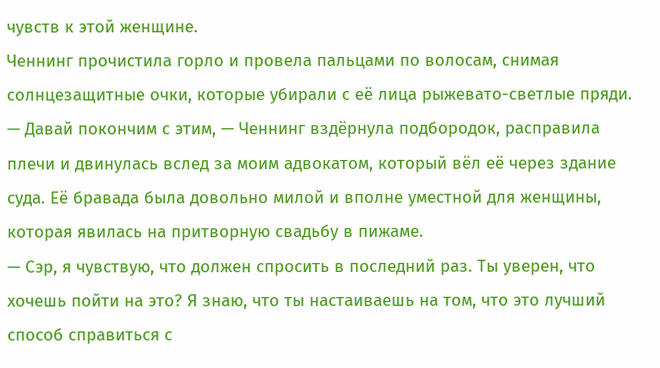чувств к этой женщине.
Ченнинг прочистила горло и провела пальцами по волосам, снимая солнцезащитные очки, которые убирали с её лица рыжевато-светлые пряди.
— Давай покончим с этим, — Ченнинг вздёрнула подбородок, расправила плечи и двинулась вслед за моим адвокатом, который вёл её через здание суда. Её бравада была довольно милой и вполне уместной для женщины, которая явилась на притворную свадьбу в пижаме.
— Сэр, я чувствую, что должен спросить в последний раз. Ты уверен, что хочешь пойти на это? Я знаю, что ты настаиваешь на том, что это лучший способ справиться с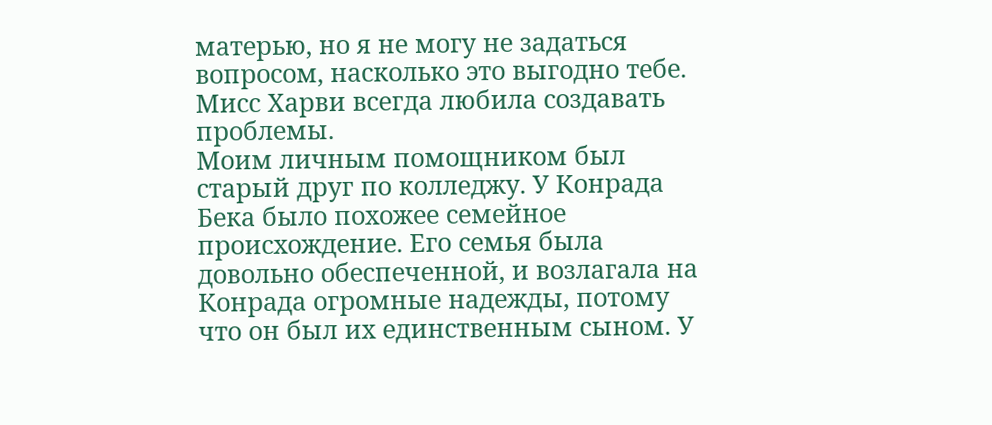матерью, но я не могу не задаться вопросом, насколько это выгодно тебе. Мисс Харви всегда любила создавать проблемы.
Моим личным помощником был старый друг по колледжу. У Конрада Бека было похожее семейное происхождение. Его семья была довольно обеспеченной, и возлагала на Конрада огромные надежды, потому что он был их единственным сыном. У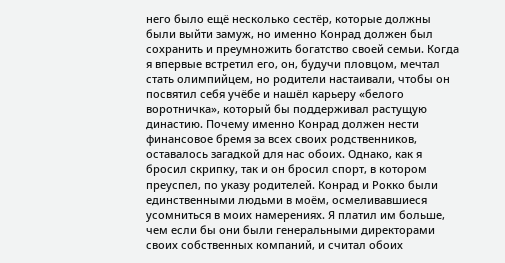него было ещё несколько сестёр, которые должны были выйти замуж, но именно Конрад должен был сохранить и преумножить богатство своей семьи. Когда я впервые встретил его, он, будучи пловцом, мечтал стать олимпийцем, но родители настаивали, чтобы он посвятил себя учёбе и нашёл карьеру «белого воротничка», который бы поддерживал растущую династию. Почему именно Конрад должен нести финансовое бремя за всех своих родственников, оставалось загадкой для нас обоих. Однако, как я бросил скрипку, так и он бросил спорт, в котором преуспел, по указу родителей. Конрад и Рокко были единственными людьми в моём, осмеливавшиеся усомниться в моих намерениях. Я платил им больше, чем если бы они были генеральными директорами своих собственных компаний, и считал обоих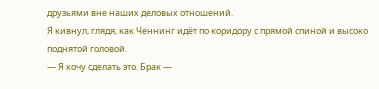друзьями вне наших деловых отношений.
Я кивнул, глядя, как Ченнинг идёт по коридору с прямой спиной и высоко поднятой головой.
— Я хочу сделать это. Брак —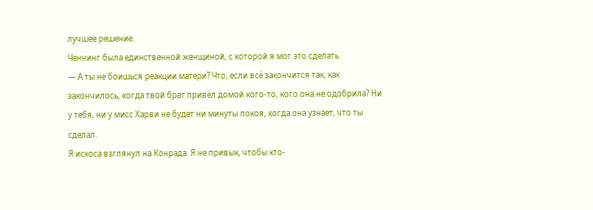лучшее решение.
Ченнинг была единственной женщиной, с которой я мог это сделать.
— А ты не боишься реакции матери? Что, если всё закончится так, как закончилось, когда твой брат привёл домой кого-то, кого она не одобрила? Ни у тебя, ни у мисс Харви не будет ни минуты покоя, когда она узнает, что ты сделал.
Я искоса взглянул на Конрада. Я не привык, чтобы кто-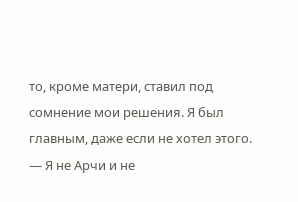то, кроме матери, ставил под сомнение мои решения. Я был главным, даже если не хотел этого.
— Я не Арчи и не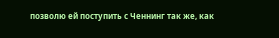позволю ей поступить с Ченнинг так же, как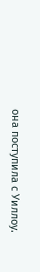она поступила с Уиллоу.